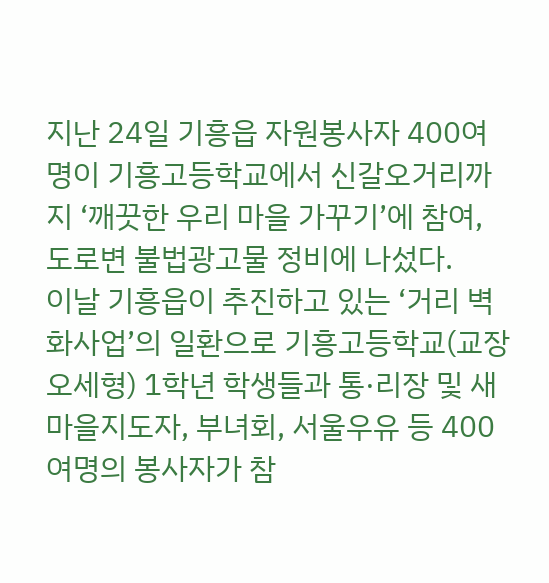지난 24일 기흥읍 자원봉사자 400여명이 기흥고등학교에서 신갈오거리까지 ‘깨끗한 우리 마을 가꾸기’에 참여, 도로변 불법광고물 정비에 나섰다.
이날 기흥읍이 추진하고 있는 ‘거리 벽화사업’의 일환으로 기흥고등학교(교장 오세형) 1학년 학생들과 통·리장 및 새마을지도자, 부녀회, 서울우유 등 400여명의 봉사자가 참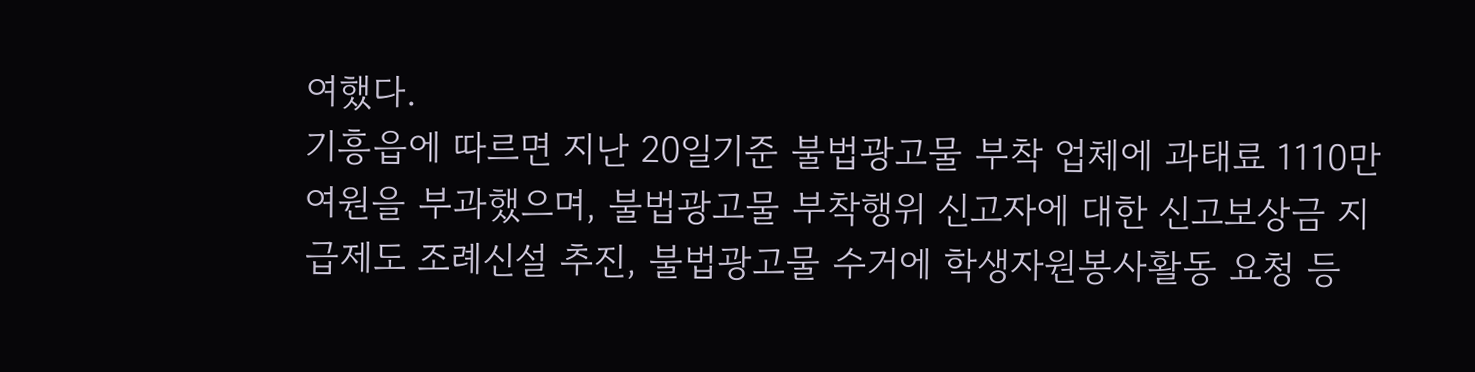여했다.
기흥읍에 따르면 지난 20일기준 불법광고물 부착 업체에 과태료 1110만여원을 부과했으며, 불법광고물 부착행위 신고자에 대한 신고보상금 지급제도 조례신설 추진, 불법광고물 수거에 학생자원봉사활동 요청 등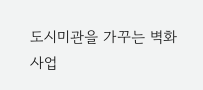도시미관을 가꾸는 벽화사업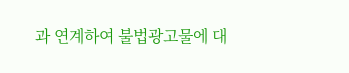과 연계하여 불법광고물에 대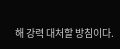해 강력 대처할 방침이다.